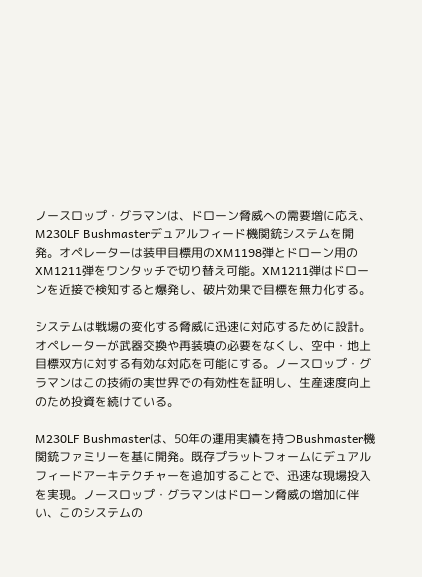ノースロップ・グラマンは、ドローン脅威への需要増に応え、M230LF Bushmasterデュアルフィード機関銃システムを開発。オペレーターは装甲目標用のXM1198弾とドローン用のXM1211弾をワンタッチで切り替え可能。XM1211弾はドローンを近接で検知すると爆発し、破片効果で目標を無力化する。

システムは戦場の変化する脅威に迅速に対応するために設計。オペレーターが武器交換や再装填の必要をなくし、空中・地上目標双方に対する有効な対応を可能にする。ノースロップ・グラマンはこの技術の実世界での有効性を証明し、生産速度向上のため投資を続けている。

M230LF Bushmasterは、50年の運用実績を持つBushmaster機関銃ファミリーを基に開発。既存プラットフォームにデュアルフィードアーキテクチャーを追加することで、迅速な現場投入を実現。ノースロップ・グラマンはドローン脅威の増加に伴い、このシステムの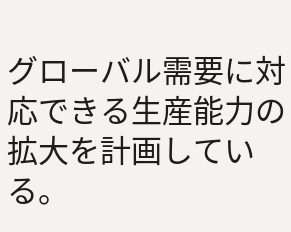グローバル需要に対応できる生産能力の拡大を計画している。